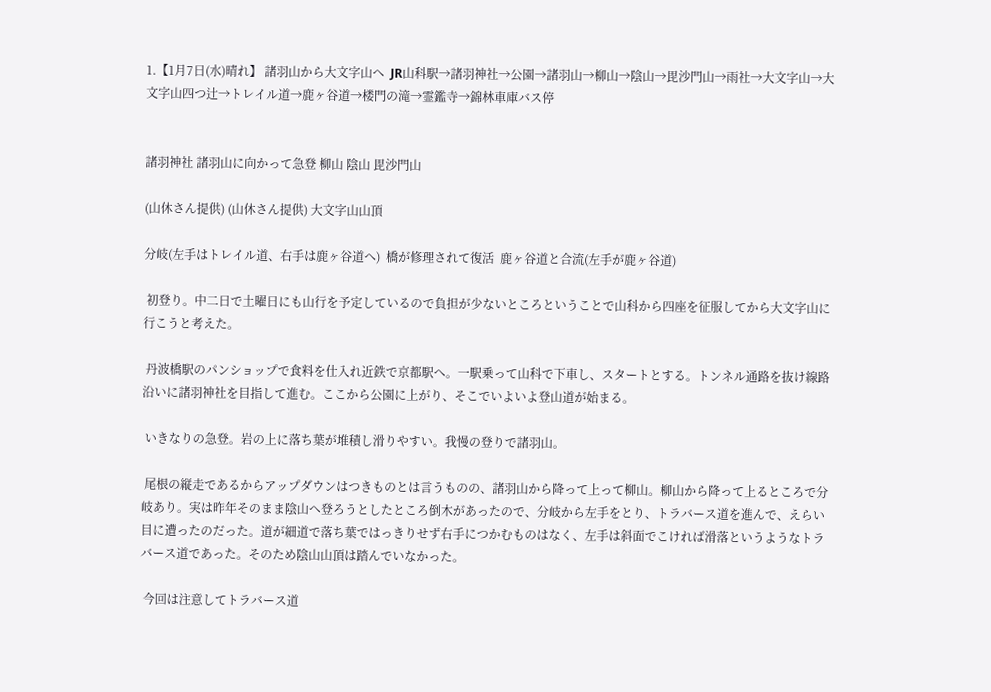1.【1月7日(水)晴れ】 諸羽山から大文字山へ  JR山科駅→諸羽神社→公園→諸羽山→柳山→陰山→毘沙門山→雨社→大文字山→大文字山四つ辻→トレイル道→鹿ヶ谷道→楼門の滝→霊鑑寺→錦林車庫バス停


諸羽神社 諸羽山に向かって急登 柳山 陰山 毘沙門山

(山休さん提供) (山休さん提供) 大文字山山頂

分岐(左手はトレイル道、右手は鹿ヶ谷道へ)  橋が修理されて復活  鹿ヶ谷道と合流(左手が鹿ヶ谷道)

 初登り。中二日で土曜日にも山行を予定しているので負担が少ないところということで山科から四座を征服してから大文字山に行こうと考えた。

 丹波橋駅のパンショップで食料を仕入れ近鉄で京都駅へ。一駅乗って山科で下車し、スタートとする。トンネル通路を抜け線路沿いに諸羽神社を目指して進む。ここから公園に上がり、そこでいよいよ登山道が始まる。

 いきなりの急登。岩の上に落ち葉が堆積し滑りやすい。我慢の登りで諸羽山。

 尾根の縦走であるからアップダウンはつきものとは言うものの、諸羽山から降って上って柳山。柳山から降って上るところで分岐あり。実は昨年そのまま陰山へ登ろうとしたところ倒木があったので、分岐から左手をとり、トラバース道を進んで、えらい目に遭ったのだった。道が細道で落ち葉ではっきりせず右手につかむものはなく、左手は斜面でこければ滑落というようなトラバース道であった。そのため陰山山頂は踏んでいなかった。

 今回は注意してトラバース道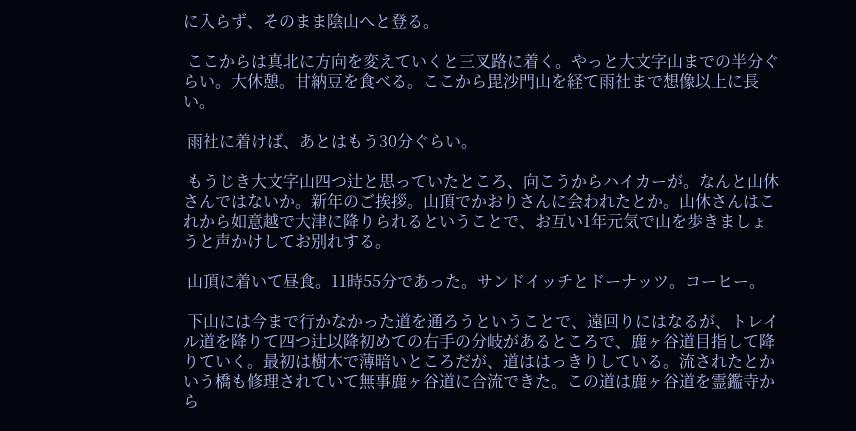に入らず、そのまま陰山へと登る。

 ここからは真北に方向を変えていくと三叉路に着く。やっと大文字山までの半分ぐらい。大休憩。甘納豆を食べる。ここから毘沙門山を経て雨社まで想像以上に長い。

 雨社に着けば、あとはもう30分ぐらい。

 もうじき大文字山四つ辻と思っていたところ、向こうからハイカーが。なんと山休さんではないか。新年のご挨拶。山頂でかおりさんに会われたとか。山休さんはこれから如意越で大津に降りられるということで、お互い1年元気で山を歩きましょうと声かけしてお別れする。

 山頂に着いて昼食。11時55分であった。サンドイッチとドーナッツ。コーヒー。

 下山には今まで行かなかった道を通ろうということで、遠回りにはなるが、トレイル道を降りて四つ辻以降初めての右手の分岐があるところで、鹿ヶ谷道目指して降りていく。最初は樹木で薄暗いところだが、道ははっきりしている。流されたとかいう橋も修理されていて無事鹿ヶ谷道に合流できた。この道は鹿ヶ谷道を霊鑑寺から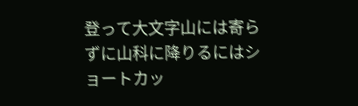登って大文字山には寄らずに山科に降りるにはショートカッ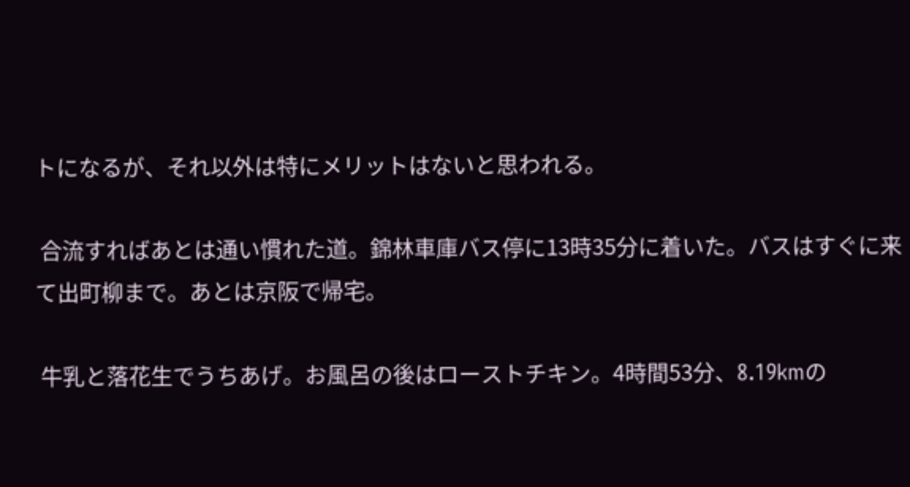トになるが、それ以外は特にメリットはないと思われる。

 合流すればあとは通い慣れた道。錦林車庫バス停に13時35分に着いた。バスはすぐに来て出町柳まで。あとは京阪で帰宅。

 牛乳と落花生でうちあげ。お風呂の後はローストチキン。4時間53分、8.19kmの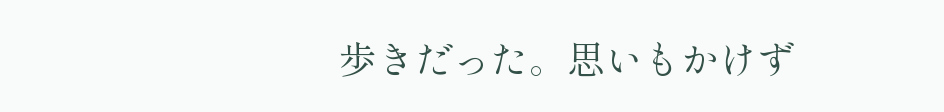歩きだった。思いもかけず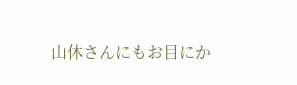山休さんにもお目にか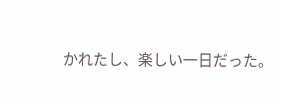かれたし、楽しい一日だった。